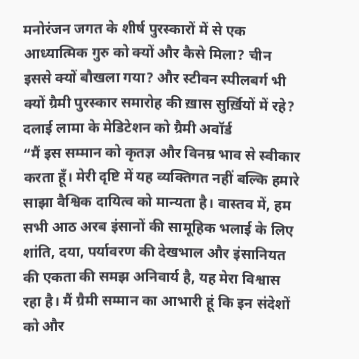मनोरंजन जगत के शीर्ष पुरस्कारों में से एक आध्यात्मिक गुरु को क्यों और कैसे मिला? चीन इससे क्यों बौखला गया? और स्टीवन स्पीलबर्ग भी क्यों ग्रैमी पुरस्कार समारोह की ख़ास सुर्ख़ियों में रहे?
दलाई लामा के मेडिटेशन को ग्रैमी अवॉर्ड
“मैं इस सम्मान को कृतज्ञ और विनम्र भाव से स्वीकार करता हूँ। मेरी दृष्टि में यह व्यक्तिगत नहीं बल्कि हमारे साझा वैश्विक दायित्व को मान्यता है। वास्तव में, हम सभी आठ अरब इंसानों की सामूहिक भलाई के लिए शांति, दया, पर्यावरण की देखभाल और इंसानियत की एकता की समझ अनिवार्य है, यह मेरा विश्वास रहा है। मैं ग्रैमी सम्मान का आभारी हूं कि इन संदेशों को और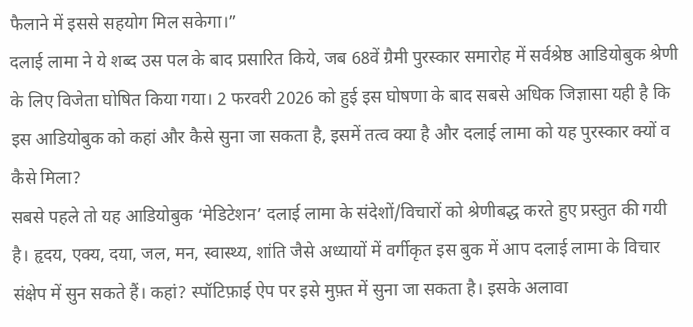फैलाने में इससे सहयोग मिल सकेगा।”
दलाई लामा ने ये शब्द उस पल के बाद प्रसारित किये, जब 68वें ग्रैमी पुरस्कार समारोह में सर्वश्रेष्ठ आडियोबुक श्रेणी के लिए विजेता घोषित किया गया। 2 फरवरी 2026 को हुई इस घोषणा के बाद सबसे अधिक जिज्ञासा यही है कि इस आडियोबुक को कहां और कैसे सुना जा सकता है, इसमें तत्व क्या है और दलाई लामा को यह पुरस्कार क्यों व कैसे मिला?
सबसे पहले तो यह आडियोबुक ‘मेडिटेशन’ दलाई लामा के संदेशों/विचारों को श्रेणीबद्ध करते हुए प्रस्तुत की गयी है। हृदय, एक्य, दया, जल, मन, स्वास्थ्य, शांति जैसे अध्यायों में वर्गीकृत इस बुक में आप दलाई लामा के विचार संक्षेप में सुन सकते हैं। कहां? स्पॉटिफ़ाई ऐप पर इसे मुफ़्त में सुना जा सकता है। इसके अलावा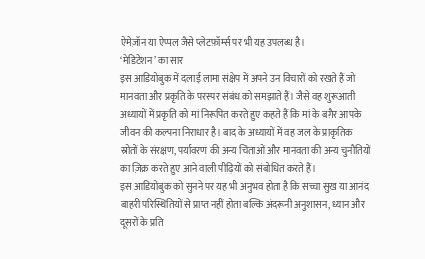ऐमेज़ॉन या ऐप्पल जैसे प्लेटफ़ॉर्म्स पर भी यह उपलब्ध है।
‘मेडिटेशन’ का सार
इस आडियोबुक में दलाई लामा संक्षेप में अपने उन विचारों को रखते हैं जो मानवता और प्रकृति के परस्पर संबंध को समझाते हैं। जैसे वह शुरूआती अध्यायों में प्रकृति को मां निरूपित करते हुए कहते हैं कि मां के बग़ैर आपके जीवन की कल्पना निराधार है। बाद के अध्यायों में वह जल के प्राकृतिक स्रोतों के संरक्षण, पर्यावरण की अन्य चिंताओं और मानवता की अन्य चुनौतियों का ज़िक्र करते हुए आने वाली पीढ़ियों को संबोधित करते हैं।
इस आडियोबुक को सुनने पर यह भी अनुभव होता है कि सच्चा सुख या आनंद बाहरी परिस्थितियों से प्राप्त नहीं होता बल्कि अंदरूनी अनुशासन, ध्यान और दूसरों के प्रति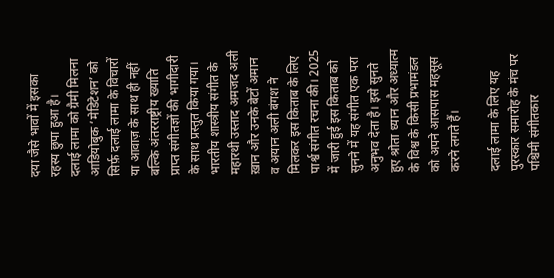दया जैसे भावों में इसका रहस्य छुपा हुआ है।
दलाई लामा को ग्रैमी मिलना
आडियोबुक ‘मेडिटेशन’ को सिर्फ़ दलाई लामा के विचारों या आवाज़ के साथ ही नहीं बल्कि अंतरराष्ट्रीय ख्याति प्राप्त संगीतज्ञों की भागीदारी के साथ प्रस्तुत किया गया। भारतीय शास्त्रीय संगीत के महारथी उस्ताद अमजद अली ख़ान और उनके बेटों अमान व अयान अली बंगश ने मिलकर इस किताब के लिए पार्श्व संगीत रचना की। 2025 में जारी हुई इस किताब को सुनने में यह संगीत एक परा अनुभव देता है। इसे सुनते हुए श्रोता ध्यान और अध्यात्म के विश्व के किसी प्रभामंडल को अपने आसपास महसूस करने लगते हैं।

दलाई लामा के लिए यह पुरस्कार समारोह के मंच पर पश्चिमी संगीतकार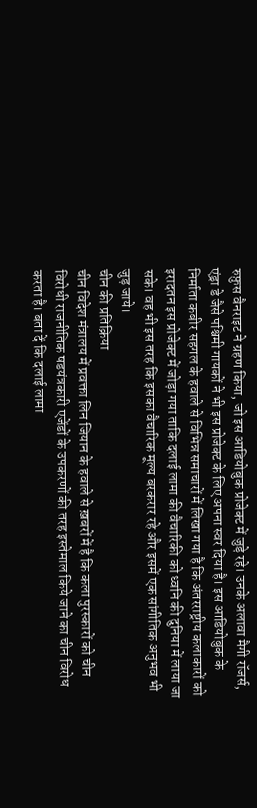रुफ़ुस वैनराइट ने ग्रहण किया, जो इस आडियोबुक प्रोजेक्ट में जुड़े रहे। उनके अलावा मैगी रॉजर्स, एंड्रा डे जैसे पश्चिमी गायकों ने भी इस प्रोजेक्ट के लिए अपना स्वर दिया है। इस आडियोबुक के निर्माता कबीर सहगल के हवाले से विभिन्न समाचारों में लिखा गया है कि अंतरराष्ट्रीय कलाकारों को इरादतन इस प्रोजेक्ट में जोड़ा गया ताकि दलाई लामा की वैचारिकी को ध्वनि की दुनिया में लाया जा सके। वह भी इस तरह कि इसका वैचारिक मूल्य बरकरार रहे और इसमें एक सांगीतिक अनुभव भी जुड़ जाये।
चीन की प्रतिक्रिया
चीन विदेश मंत्रालय में प्रवक्ता लिन जियान के हवाले से ख़बरों में है कि कला पुरस्कारों को चीन विरोधी राजनीतिक षडयंत्रकारी एजेंडों के उपकरणों की तरह इस्तेमाल किये जाने का चीन विरोध करता है। बता दें कि दलाई लामा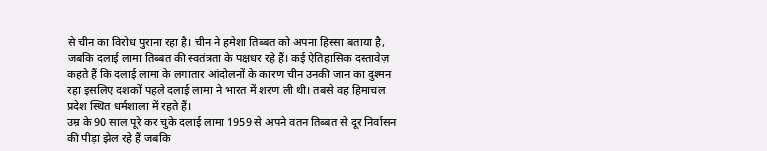से चीन का विरोध पुराना रहा है। चीन ने हमेशा तिब्बत को अपना हिस्सा बताया है, जबकि दलाई लामा तिब्बत की स्वतंत्रता के पक्षधर रहे हैं। कई ऐतिहासिक दस्तावेज़ कहते हैं कि दलाई लामा के लगातार आंदोलनों के कारण चीन उनकी जान का दुश्मन रहा इसलिए दशकों पहले दलाई लामा ने भारत में शरण ली थी। तबसे वह हिमाचल प्रदेश स्थित धर्मशाला में रहते हैं।
उम्र के 90 साल पूरे कर चुके दलाई लामा 1959 से अपने वतन तिब्बत से दूर निर्वासन की पीड़ा झेल रहे हैं जबकि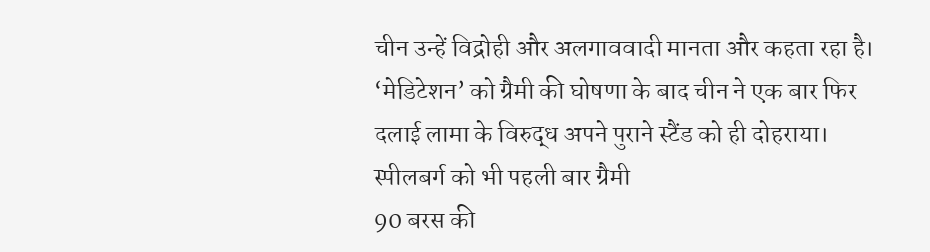चीन उन्हें विद्रोही और अलगाववादी मानता और कहता रहा है। ‘मेडिटेशन’ को ग्रैमी की घोषणा के बाद चीन ने एक बार फिर दलाई लामा के विरुद्ध अपने पुराने स्टैंड को ही दोहराया।
स्पीलबर्ग को भी पहली बार ग्रैमी
90 बरस की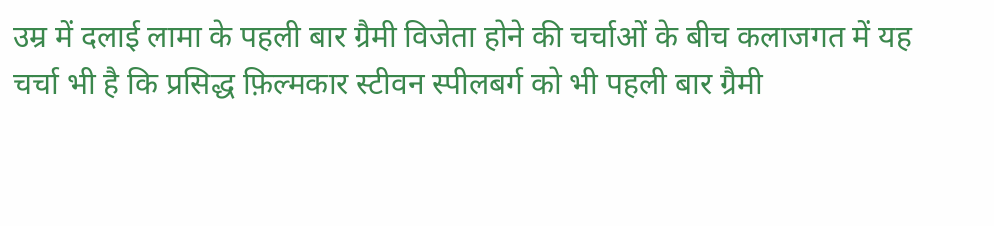उम्र में दलाई लामा के पहली बार ग्रैमी विजेता होने की चर्चाओं के बीच कलाजगत में यह चर्चा भी है कि प्रसिद्ध फ़िल्मकार स्टीवन स्पीलबर्ग को भी पहली बार ग्रैमी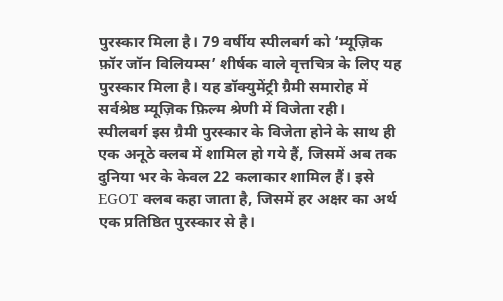पुरस्कार मिला है। 79 वर्षीय स्पीलबर्ग को ‘म्यूज़िक फ़ॉर जॉन विलियम्स’ शीर्षक वाले वृत्तचित्र के लिए यह पुरस्कार मिला है। यह डॉक्युमेंट्री ग्रैमी समारोह में सर्वश्रेष्ठ म्यूज़िक फ़िल्म श्रेणी में विजेता रही।
स्पीलबर्ग इस ग्रैमी पुरस्कार के विजेता होने के साथ ही एक अनूठे क्लब में शामिल हो गये हैं, जिसमें अब तक दुनिया भर के केवल 22 कलाकार शामिल हैं। इसे EGOT क्लब कहा जाता है, जिसमें हर अक्षर का अर्थ एक प्रतिष्ठित पुरस्कार से है।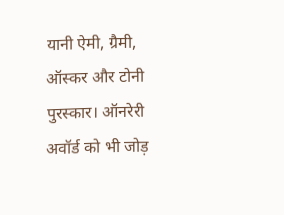यानी ऐमी, ग्रैमी, ऑस्कर और टोनी पुरस्कार। ऑनरेरी अवॉर्ड को भी जोड़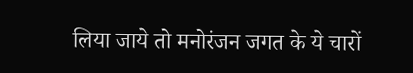लिया जाये तो मनोरंजन जगत के ये चारों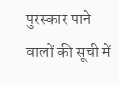पुरस्कार पाने वालों की सूची में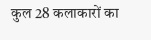कुल 28 कलाकारों का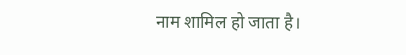नाम शामिल हो जाता है।